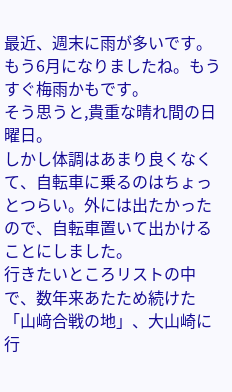最近、週末に雨が多いです。
もう6月になりましたね。もうすぐ梅雨かもです。
そう思うと,貴重な晴れ間の日曜日。
しかし体調はあまり良くなくて、自転車に乗るのはちょっとつらい。外には出たかったので、自転車置いて出かけることにしました。
行きたいところリストの中で、数年来あたため続けた「山﨑合戦の地」、大山崎に行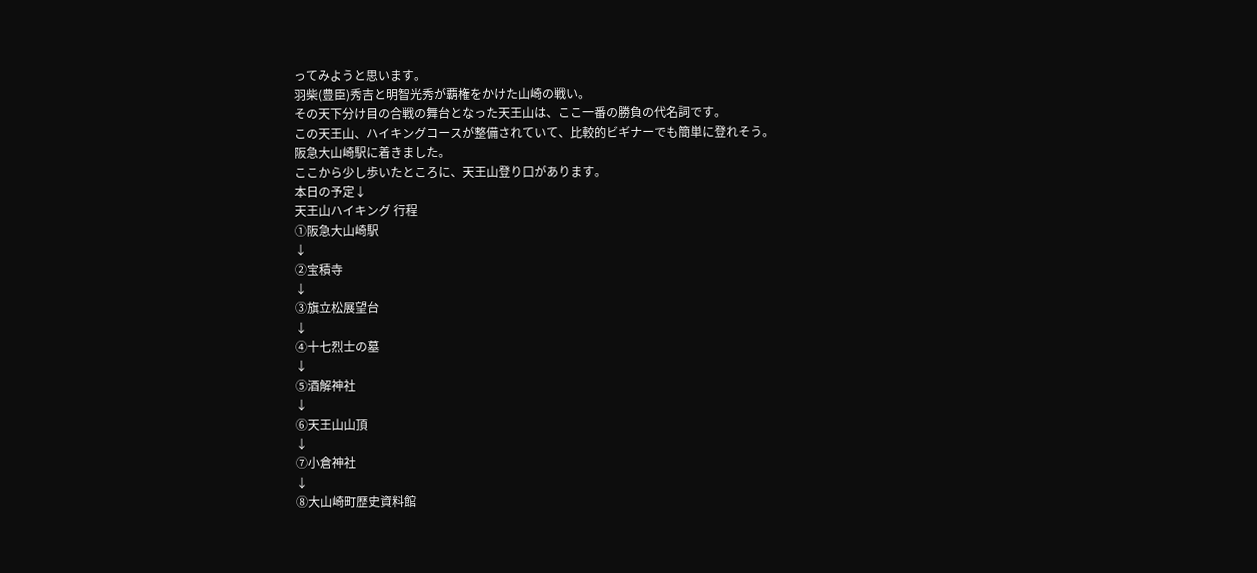ってみようと思います。
羽柴(豊臣)秀吉と明智光秀が覇権をかけた山崎の戦い。
その天下分け目の合戦の舞台となった天王山は、ここ一番の勝負の代名詞です。
この天王山、ハイキングコースが整備されていて、比較的ビギナーでも簡単に登れそう。
阪急大山崎駅に着きました。
ここから少し歩いたところに、天王山登り口があります。
本日の予定↓
天王山ハイキング 行程
①阪急大山崎駅
↓
②宝積寺
↓
③旗立松展望台
↓
④十七烈士の墓
↓
⑤酒解神社
↓
⑥天王山山頂
↓
⑦小倉神社
↓
⑧大山崎町歴史資料館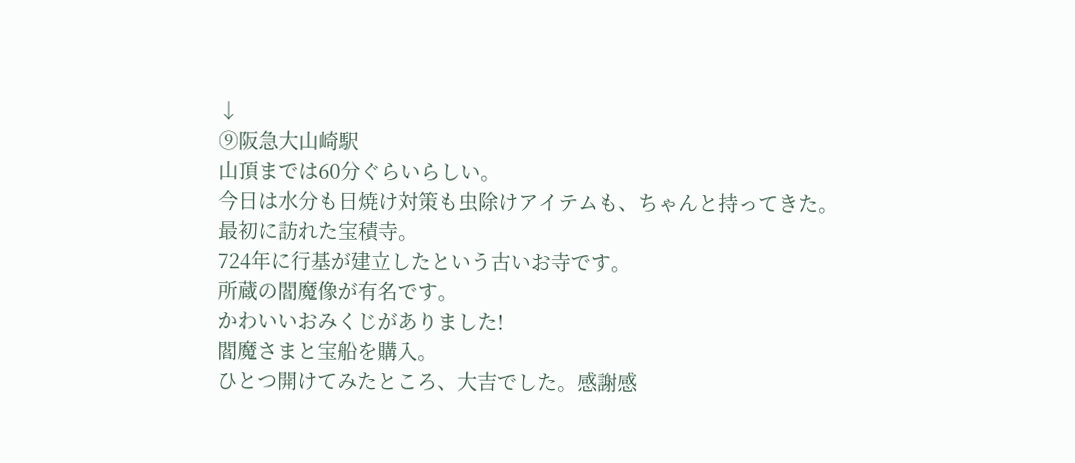↓
⑨阪急大山崎駅
山頂までは60分ぐらいらしい。
今日は水分も日焼け対策も虫除けアイテムも、ちゃんと持ってきた。
最初に訪れた宝積寺。
724年に行基が建立したという古いお寺です。
所蔵の閻魔像が有名です。
かわいいおみくじがありました!
閻魔さまと宝船を購入。
ひとつ開けてみたところ、大吉でした。感謝感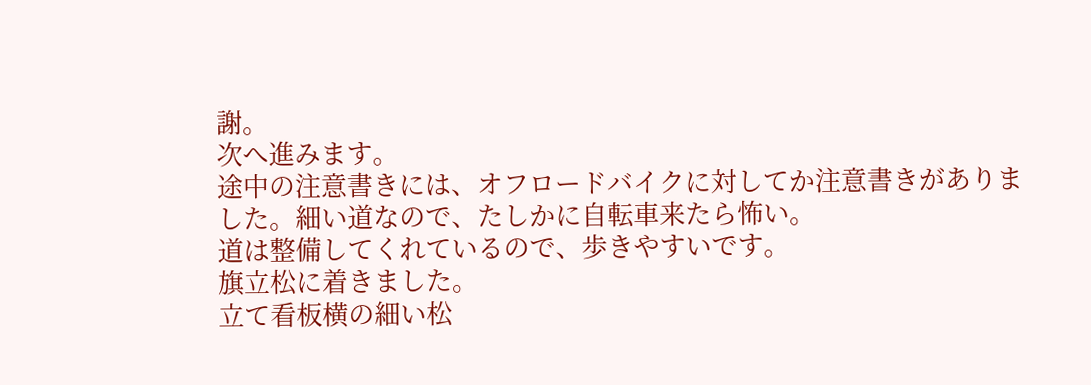謝。
次へ進みます。
途中の注意書きには、オフロードバイクに対してか注意書きがありました。細い道なので、たしかに自転車来たら怖い。
道は整備してくれているので、歩きやすいです。
旗立松に着きました。
立て看板横の細い松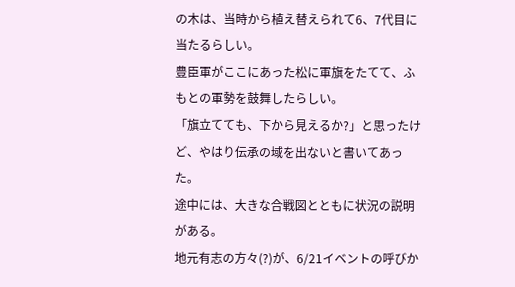の木は、当時から植え替えられて6、7代目に当たるらしい。
豊臣軍がここにあった松に軍旗をたてて、ふもとの軍勢を鼓舞したらしい。
「旗立てても、下から見えるか?」と思ったけど、やはり伝承の域を出ないと書いてあった。
途中には、大きな合戦図とともに状況の説明がある。
地元有志の方々(?)が、6/21イベントの呼びか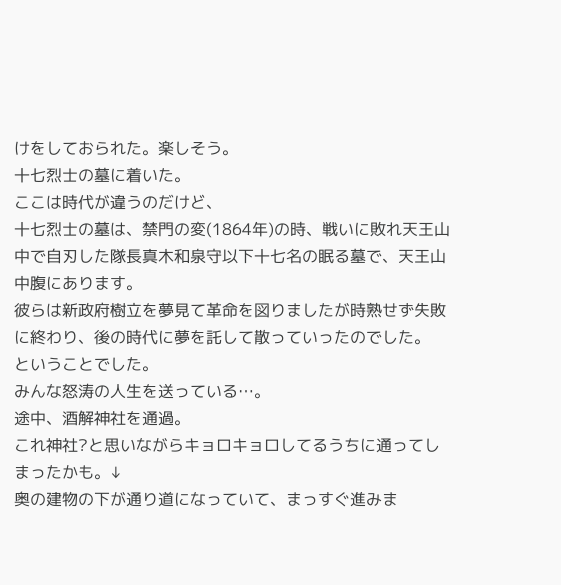けをしておられた。楽しそう。
十七烈士の墓に着いた。
ここは時代が違うのだけど、
十七烈士の墓は、禁門の変(1864年)の時、戦いに敗れ天王山中で自刃した隊長真木和泉守以下十七名の眠る墓で、天王山中腹にあります。
彼らは新政府樹立を夢見て革命を図りましたが時熟せず失敗に終わり、後の時代に夢を託して散っていったのでした。
ということでした。
みんな怒涛の人生を送っている…。
途中、酒解神社を通過。
これ神社?と思いながらキョロキョロしてるうちに通ってしまったかも。↓
奥の建物の下が通り道になっていて、まっすぐ進みま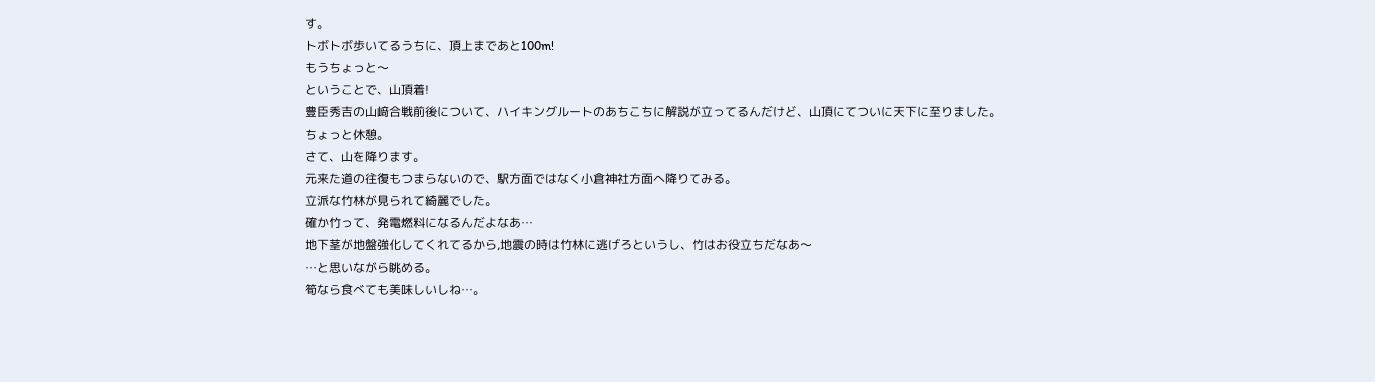す。
トボトボ歩いてるうちに、頂上まであと100m!
もうちょっと〜
ということで、山頂着!
豊臣秀吉の山﨑合戦前後について、ハイキングルートのあちこちに解説が立ってるんだけど、山頂にてついに天下に至りました。
ちょっと休憩。
さて、山を降ります。
元来た道の往復もつまらないので、駅方面ではなく小倉神社方面へ降りてみる。
立派な竹林が見られて綺麗でした。
確か竹って、発電燃料になるんだよなあ…
地下茎が地盤強化してくれてるから,地震の時は竹林に逃げろというし、竹はお役立ちだなあ〜
…と思いながら眺める。
筍なら食べても美味しいしね…。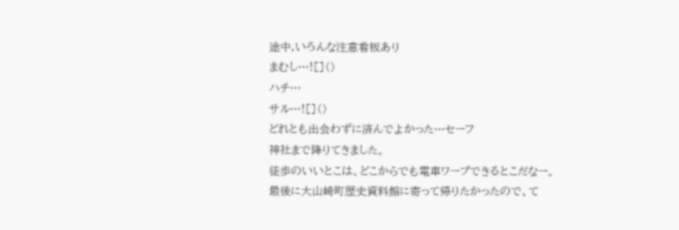途中,いろんな注意看板あり
まむし…![]()
ハチ…
サル…![]()
どれとも出会わずに済んでよかった…セーフ
神社まで降りてきました。
徒歩のいいとこは、どこからでも電車ワープできるとこだなー。
最後に大山崎町歴史資料館に寄って帰りたかったので、て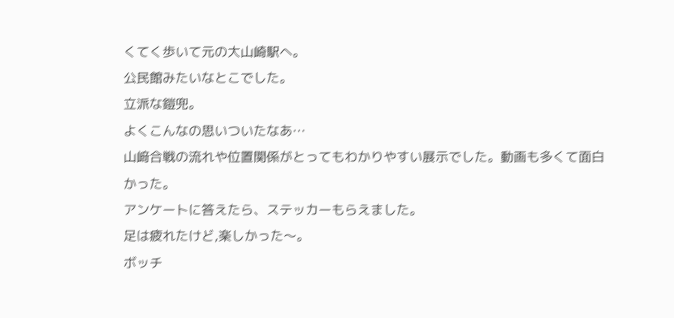くてく歩いて元の大山崎駅へ。
公民館みたいなとこでした。
立派な鎧兜。
よくこんなの思いついたなあ…
山﨑合戦の流れや位置関係がとってもわかりやすい展示でした。動画も多くて面白かった。
アンケートに答えたら、ステッカーもらえました。
足は疲れたけど,楽しかった〜。
ボッチ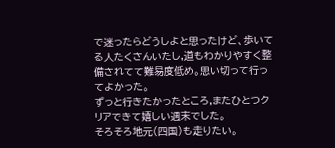で迷ったらどうしよと思ったけど、歩いてる人たくさんいたし,道もわかりやすく整備されてて難易度低め。思い切って行ってよかった。
ずっと行きたかったところ,またひとつクリアできて嬉しい週末でした。
そろそろ地元(四国)も走りたい。